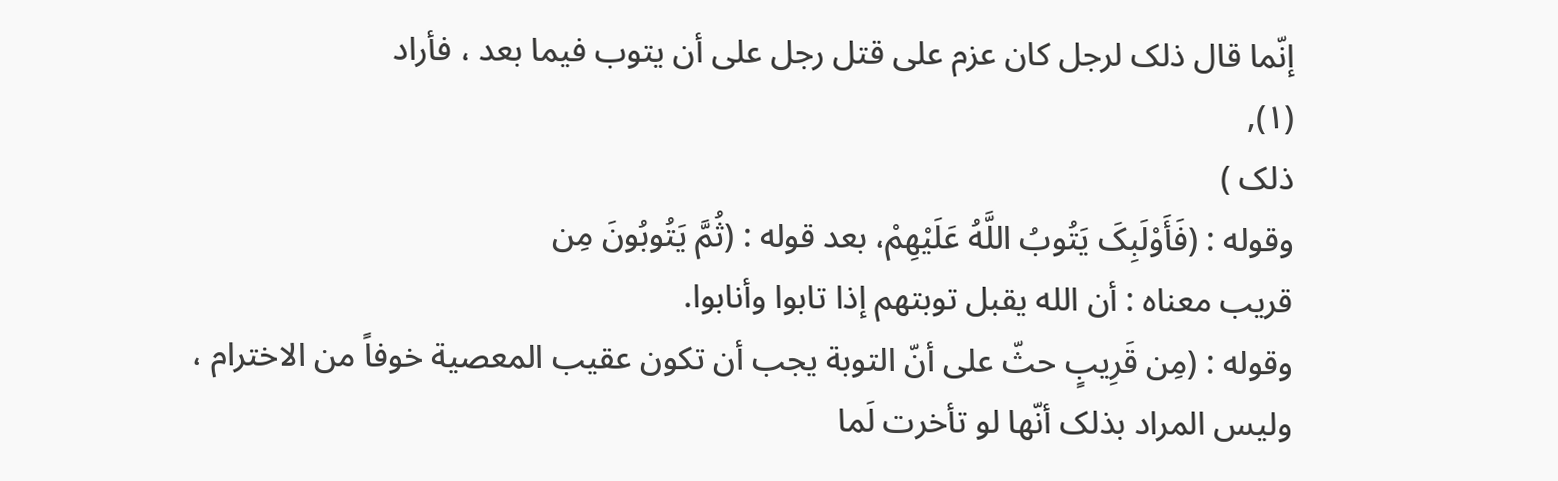إنّما قال ذلک لرجل کان عزم على قتل رجل على أن یتوب فیما بعد ، فأراد
(١),
ذلک )
وقوله : (فَأَوْلَبِکَ یَتُوبُ اللَّهُ عَلَیْهِمْ، بعد قوله : (ثُمَّ یَتُوبُونَ مِن
قریب معناه : أن الله یقبل توبتهم إذا تابوا وأنابوا.
وقوله : (مِن قَرِیبٍ حثّ على أنّ التوبة یجب أن تکون عقیب المعصیة خوفاً من الاخترام ، ولیس المراد بذلک أنّها لو تأخرت لَما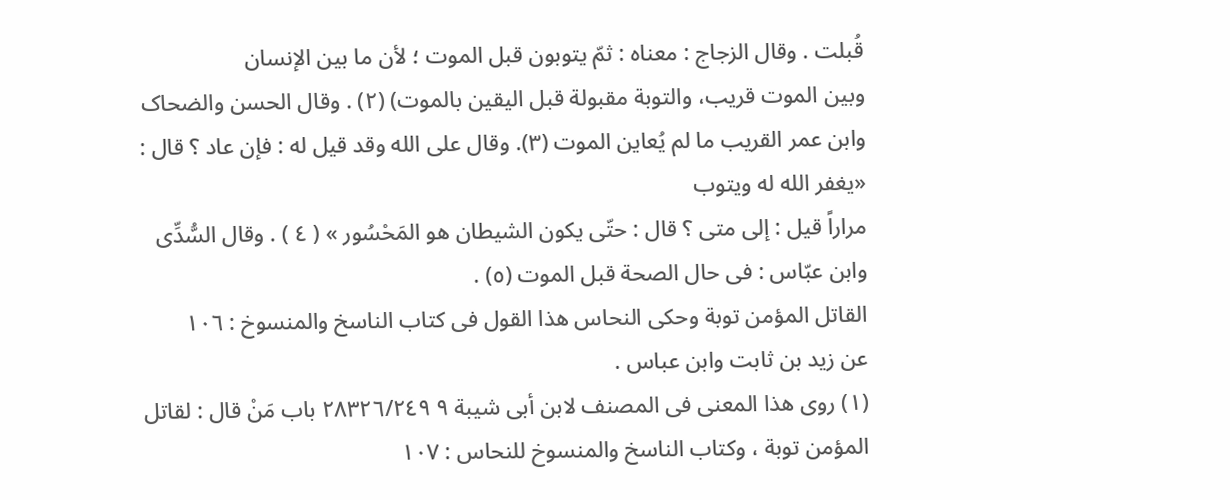قُبلت . وقال الزجاج : معناه : ثمّ یتوبون قبل الموت ؛ لأن ما بین الإنسان
وبین الموت قریب، والتوبة مقبولة قبل الیقین بالموت) (٢) . وقال الحسن والضحاک وابن عمر القریب ما لم یُعاین الموت (٣). وقال على الله وقد قیل له : فإن عاد ؟ قال : «یغفر الله له ویتوب
مراراً قیل : إلى متى ؟ قال : حتّى یکون الشیطان هو المَحْسُور » ( ٤ ) . وقال السُّدِّی وابن عبّاس : فی حال الصحة قبل الموت (٥) .
القاتل المؤمن توبة وحکى النحاس هذا القول فی کتاب الناسخ والمنسوخ : ١٠٦
عن زید بن ثابت وابن عباس .
(١) روی هذا المعنى فی المصنف لابن أبی شیبة ٩ ٢٨٣٢٦/٢٤٩ باب مَنْ قال : لقاتل المؤمن توبة ، وکتاب الناسخ والمنسوخ للنحاس : ١٠٧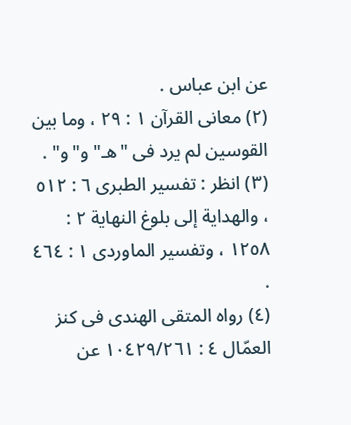عن ابن عباس .
(٢) معانی القرآن ١ : ٢٩ ، وما بین القوسین لم یرد فی "هـ" و"و" .
(٣) انظر : تفسیر الطبری ٦ : ٥١٢ ، والهدایة إلى بلوغ النهایة ٢ : ١٢٥٨ ، وتفسیر الماوردی ١ : ٤٦٤ .
(٤) رواه المتقی الهندی فی کنز العمّال ٤ : ١٠٤٢٩/٢٦١ عن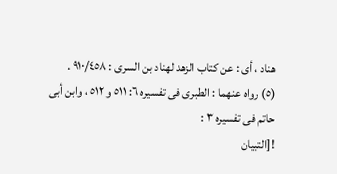هناد ، أی : عن کتاب الزهد لهناد بن السری : ٩١٠/٤٥٨ .
(٥) رواه عنهما : الطبری فی تفسیره ٦: ٥١١ و ٥١٢ ، وابن أبی حاتم فی تفسیره ٣ :
![التبيان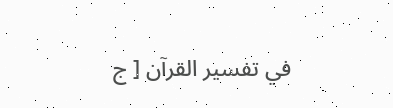في تفسير القرآن [ ج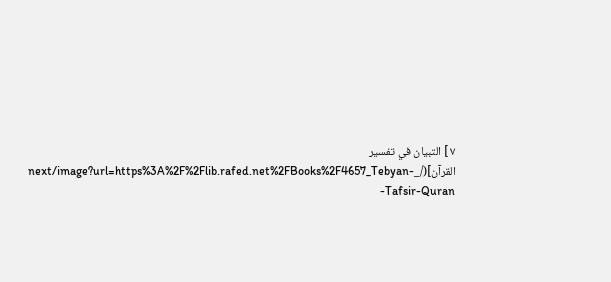٧ ] التبيان في تفسير القرآن](/_next/image?url=https%3A%2F%2Flib.rafed.net%2FBooks%2F4657_Tebyan-Tafsir-Quran-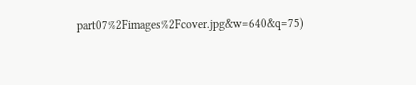part07%2Fimages%2Fcover.jpg&w=640&q=75)